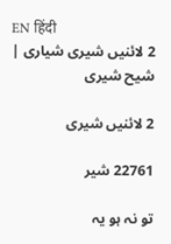EN हिंदी
2 لائنیں شیری شیاری | شیح شیری

2 لائنیں شیری

22761 شیر

تو نہ ہو یہ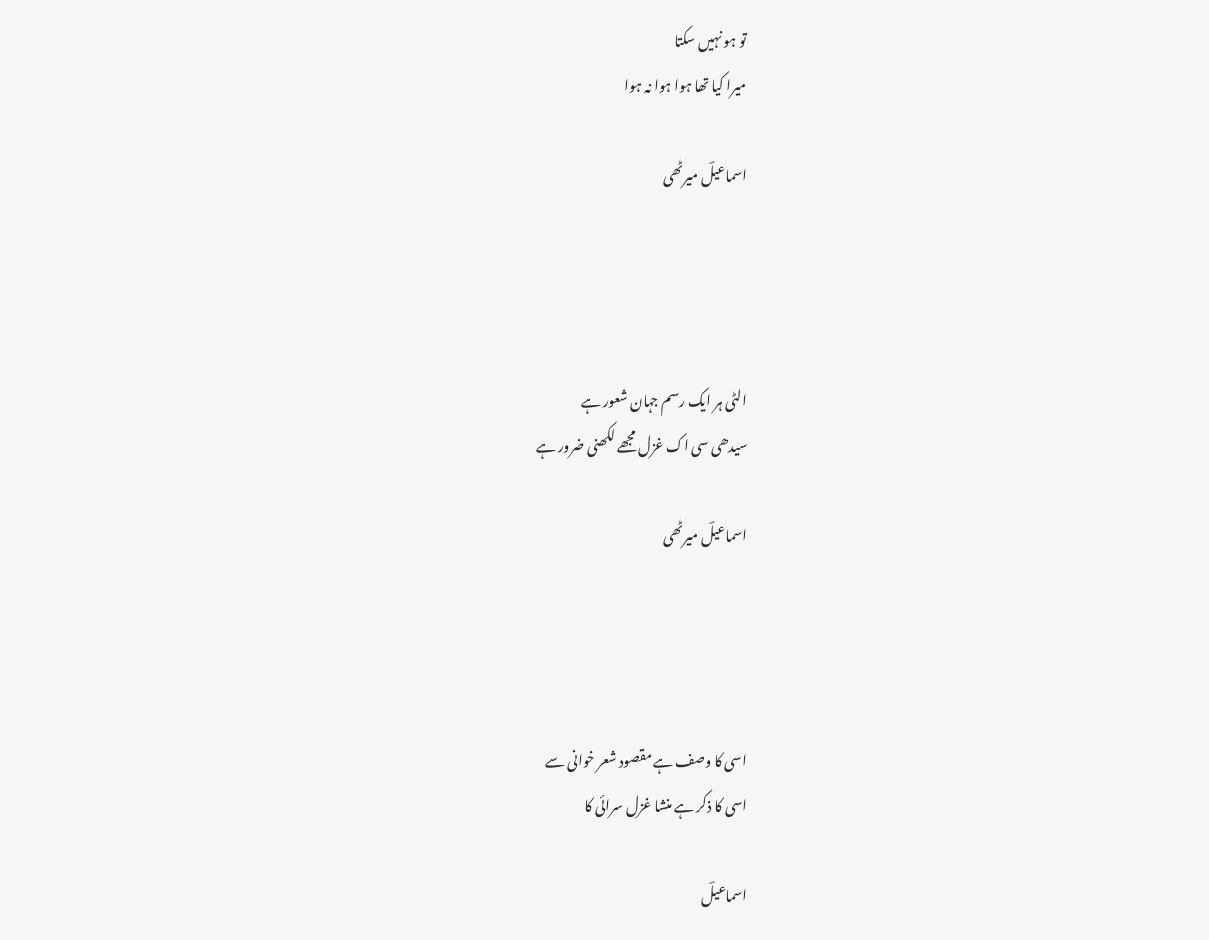تو ہو نہیں سکتا
میرا کیا تھا ہوا ہوا نہ ہوا

اسماعیلؔ میرٹھی




الٹی ہر ایک رسم جہان شعور ہے
سیدھی سی اک غزل مجھے لکھنی ضرور ہے

اسماعیلؔ میرٹھی




اسی کا وصف ہے مقصود شعر خوانی سے
اسی کا ذکر ہے منشا غزل سرائی کا

اسماعیلؔ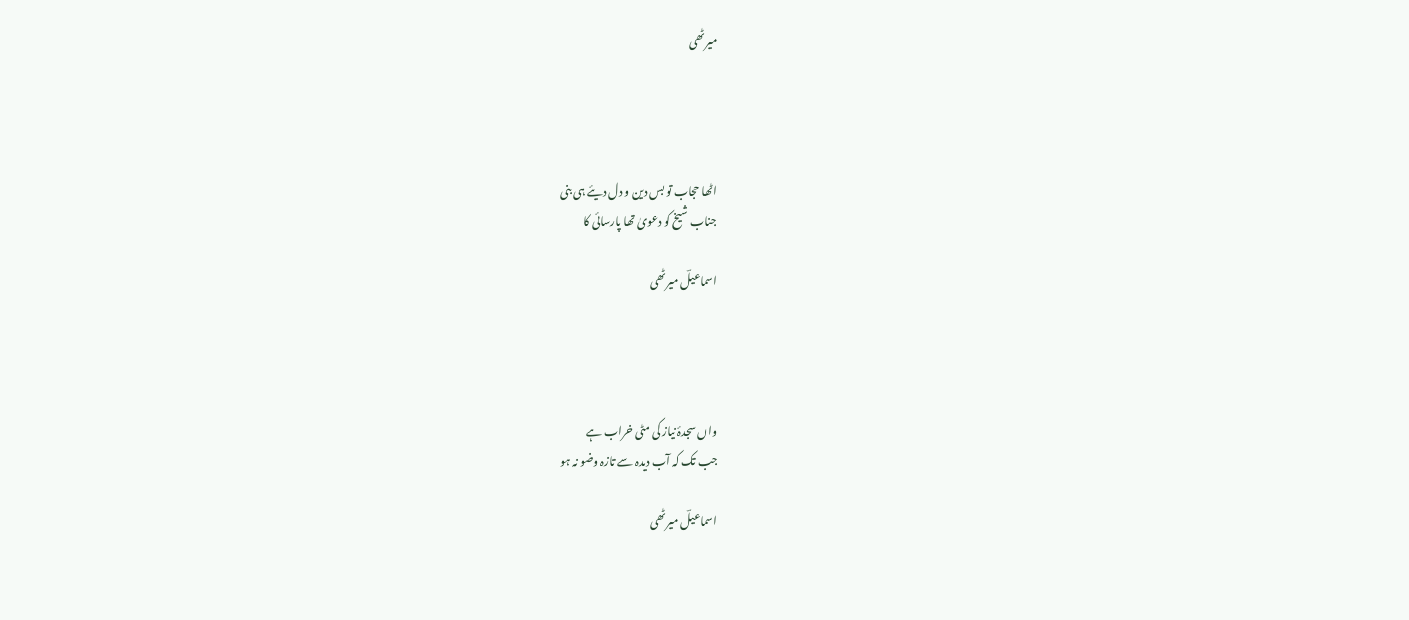میرٹھی




اٹھا حجاب تو بس دین و دل دیئے ہی بنی
جناب شیخ کو دعویٰ تھا پارسائی کا

اسماعیلؔ میرٹھی




واں سجدۂ نیاز کی مٹی خراب ہے
جب تک کہ آب دیدہ سے تازہ وضو نہ ہو

اسماعیلؔ میرٹھی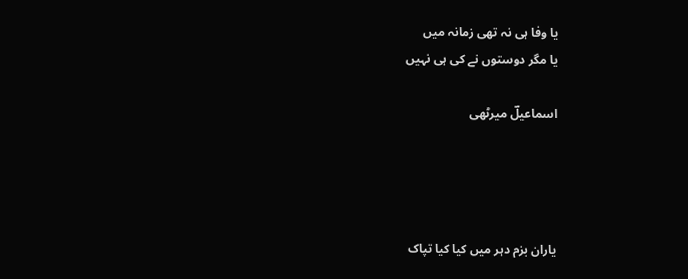یا وفا ہی نہ تھی زمانہ میں
یا مگر دوستوں نے کی ہی نہیں

اسماعیلؔ میرٹھی




یاران بزم دہر میں کیا کیا تپاک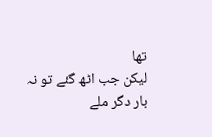تھا
لیکن جب اٹھ گئے تو نہ بار دگر ملے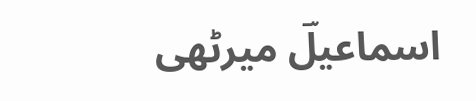اسماعیلؔ میرٹھی